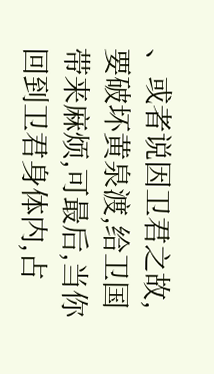、或者说因卫君之故,要破坏黄泉渡,给卫国带来麻烦,可最后,当你回到卫君身体内,占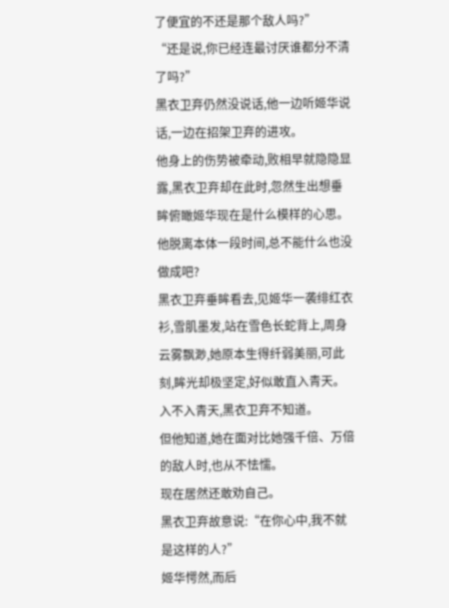了便宜的不还是那个敌人吗?”
“还是说,你已经连最讨厌谁都分不清了吗?”
黑衣卫弃仍然没说话,他一边听姬华说话,一边在招架卫弃的进攻。
他身上的伤势被牵动,败相早就隐隐显露,黑衣卫弃却在此时,忽然生出想垂眸俯瞰姬华现在是什么模样的心思。
他脱离本体一段时间,总不能什么也没做成吧?
黑衣卫弃垂眸看去,见姬华一袭绯红衣衫,雪肌墨发,站在雪色长蛇背上,周身云雾飘渺,她原本生得纤弱美丽,可此刻,眸光却极坚定,好似敢直入青天。
入不入青天,黑衣卫弃不知道。
但他知道,她在面对比她强千倍、万倍的敌人时,也从不怯懦。
现在居然还敢劝自己。
黑衣卫弃故意说:“在你心中,我不就是这样的人?”
姬华愕然,而后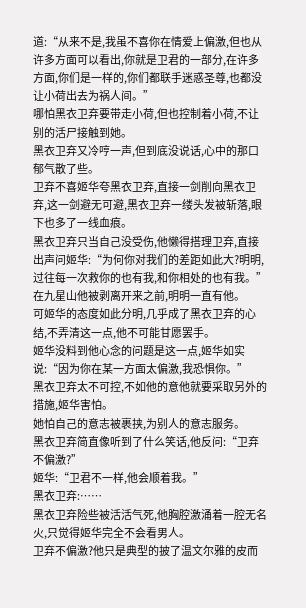道:“从来不是,我虽不喜你在情爱上偏激,但也从许多方面可以看出,你就是卫君的一部分,在许多方面,你们是一样的,你们都联手迷惑圣尊,也都没让小荷出去为祸人间。”
哪怕黑衣卫弃要带走小荷,但也控制着小荷,不让别的活尸接触到她。
黑衣卫弃又冷哼一声,但到底没说话,心中的那口郁气散了些。
卫弃不喜姬华夸黑衣卫弃,直接一剑削向黑衣卫弃,这一剑避无可避,黑衣卫弃一缕头发被斩落,眼下也多了一线血痕。
黑衣卫弃只当自己没受伤,他懒得搭理卫弃,直接出声问姬华:“为何你对我们的差距如此大?明明,过往每一次救你的也有我,和你相处的也有我。”
在九星山他被剥离开来之前,明明一直有他。
可姬华的态度如此分明,几乎成了黑衣卫弃的心结,不弄清这一点,他不可能甘愿罢手。
姬华没料到他心念的问题是这一点,姬华如实说:“因为你在某一方面太偏激,我恐惧你。”
黑衣卫弃太不可控,不如他的意他就要采取另外的措施,姬华害怕。
她怕自己的意志被裹挟,为别人的意志服务。
黑衣卫弃简直像听到了什么笑话,他反问:“卫弃不偏激?”
姬华:“卫君不一样,他会顺着我。”
黑衣卫弃:……
黑衣卫弃险些被活活气死,他胸腔激涌着一腔无名火,只觉得姬华完全不会看男人。
卫弃不偏激?他只是典型的披了温文尔雅的皮而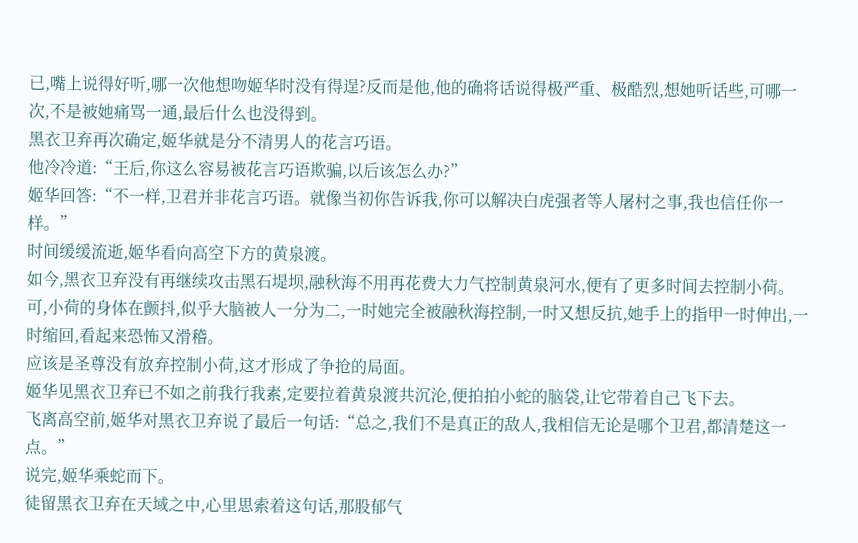已,嘴上说得好听,哪一次他想吻姬华时没有得逞?反而是他,他的确将话说得极严重、极酷烈,想她听话些,可哪一次,不是被她痛骂一通,最后什么也没得到。
黑衣卫弃再次确定,姬华就是分不清男人的花言巧语。
他冷冷道:“王后,你这么容易被花言巧语欺骗,以后该怎么办?”
姬华回答:“不一样,卫君并非花言巧语。就像当初你告诉我,你可以解决白虎强者等人屠村之事,我也信任你一样。”
时间缓缓流逝,姬华看向高空下方的黄泉渡。
如今,黑衣卫弃没有再继续攻击黑石堤坝,融秋海不用再花费大力气控制黄泉河水,便有了更多时间去控制小荷。
可,小荷的身体在颤抖,似乎大脑被人一分为二,一时她完全被融秋海控制,一时又想反抗,她手上的指甲一时伸出,一时缩回,看起来恐怖又滑稽。
应该是圣尊没有放弃控制小荷,这才形成了争抢的局面。
姬华见黑衣卫弃已不如之前我行我素,定要拉着黄泉渡共沉沦,便拍拍小蛇的脑袋,让它带着自己飞下去。
飞离高空前,姬华对黑衣卫弃说了最后一句话:“总之,我们不是真正的敌人,我相信无论是哪个卫君,都清楚这一点。”
说完,姬华乘蛇而下。
徒留黑衣卫弃在天域之中,心里思索着这句话,那股郁气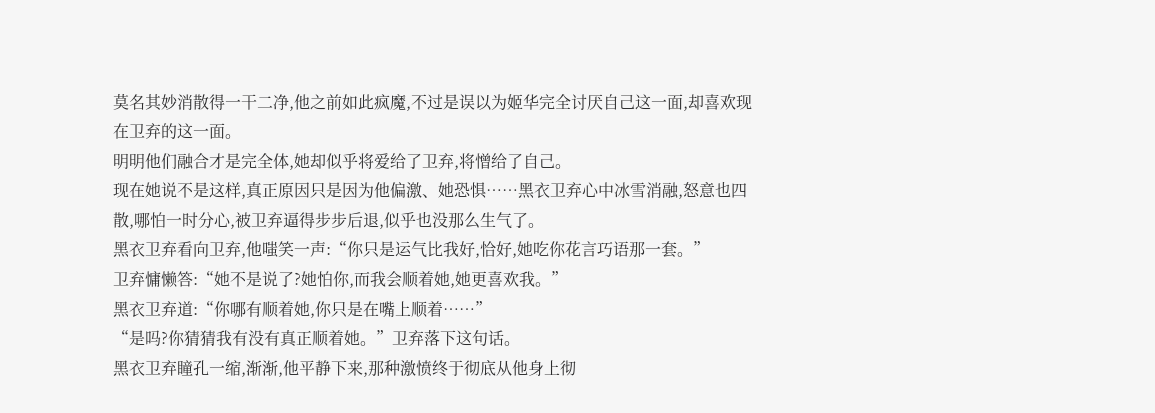莫名其妙消散得一干二净,他之前如此疯魔,不过是误以为姬华完全讨厌自己这一面,却喜欢现在卫弃的这一面。
明明他们融合才是完全体,她却似乎将爱给了卫弃,将憎给了自己。
现在她说不是这样,真正原因只是因为他偏激、她恐惧……黑衣卫弃心中冰雪消融,怒意也四散,哪怕一时分心,被卫弃逼得步步后退,似乎也没那么生气了。
黑衣卫弃看向卫弃,他嗤笑一声:“你只是运气比我好,恰好,她吃你花言巧语那一套。”
卫弃慵懒答:“她不是说了?她怕你,而我会顺着她,她更喜欢我。”
黑衣卫弃道:“你哪有顺着她,你只是在嘴上顺着……”
“是吗?你猜猜我有没有真正顺着她。”卫弃落下这句话。
黑衣卫弃瞳孔一缩,渐渐,他平静下来,那种激愤终于彻底从他身上彻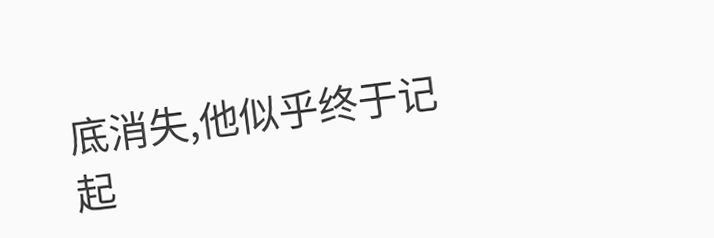底消失,他似乎终于记起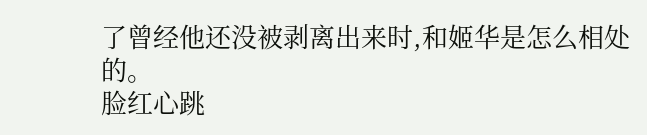了曾经他还没被剥离出来时,和姬华是怎么相处的。
脸红心跳